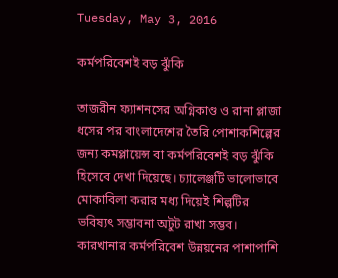Tuesday, May 3, 2016

কর্মপরিবেশই বড় ঝুঁকি

তাজরীন ফ্যাশনসের অগ্নিকাণ্ড ও রানা প্লাজা ধসের পর বাংলাদেশের তৈরি পোশাকশিল্পের জন্য কমপ্লায়েন্স বা কর্মপরিবেশই বড় ঝুঁকি হিসেবে দেখা দিয়েছে। চ্যালেঞ্জটি ভালোভাবে মোকাবিলা করার মধ্য দিয়েই শিল্পটির ভবিষ্যৎ সম্ভাবনা অটুট রাখা সম্ভব। কারখানার কর্মপরিবেশ উন্নয়নের পাশাপাশি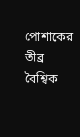পোশাকের তীব্র বৈশ্বিক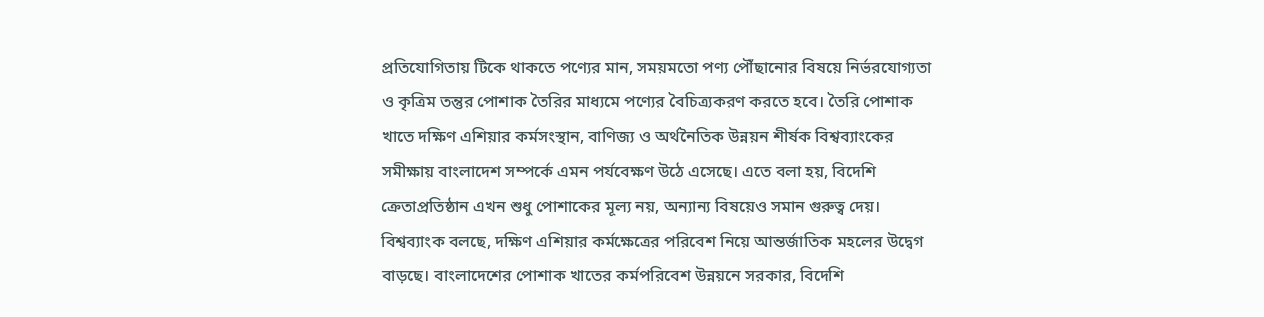প্রতিযোগিতায় টিকে থাকতে পণ্যের মান, সময়মতো পণ্য পৌঁছানোর বিষয়ে নির্ভরযোগ্যতা ও কৃত্রিম তন্তুর পোশাক তৈরির মাধ্যমে পণ্যের বৈচিত্র্যকরণ করতে হবে। তৈরি পোশাক খাতে দক্ষিণ এশিয়ার কর্মসংস্থান, বাণিজ্য ও অর্থনৈতিক উন্নয়ন শীর্ষক বিশ্বব্যাংকের সমীক্ষায় বাংলাদেশ সম্পর্কে এমন পর্যবেক্ষণ উঠে এসেছে। এতে বলা হয়, বিদেশি ক্রেতাপ্রতিষ্ঠান এখন শুধু পোশাকের মূল্য নয়, অন্যান্য বিষয়েও সমান গুরুত্ব দেয়। বিশ্বব্যাংক বলছে, দক্ষিণ এশিয়ার কর্মক্ষেত্রের পরিবেশ নিয়ে আন্তর্জাতিক মহলের উদ্বেগ বাড়ছে। বাংলাদেশের পোশাক খাতের কর্মপরিবেশ উন্নয়নে সরকার, বিদেশি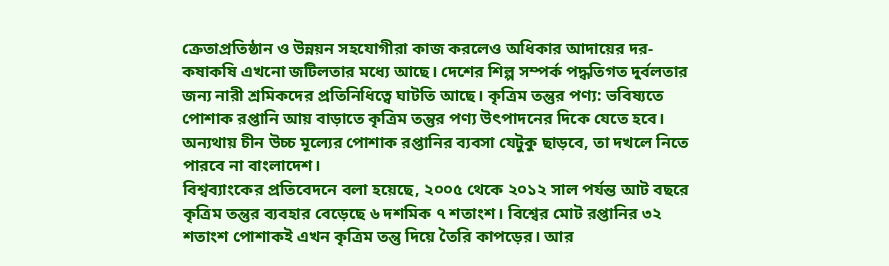ক্রেতাপ্রতিষ্ঠান ও উন্নয়ন সহযোগীরা কাজ করলেও অধিকার আদায়ের দর-কষাকষি এখনো জটিলতার মধ্যে আছে। দেশের শিল্প সম্পর্ক পদ্ধতিগত দুর্বলতার জন্য নারী শ্রমিকদের প্রতিনিধিত্বে ঘাটতি আছে। কৃত্রিম তন্তুর পণ্য: ভবিষ্যতে পোশাক রপ্তানি আয় বাড়াতে কৃত্রিম তন্তুর পণ্য উৎপাদনের দিকে যেতে হবে। অন্যথায় চীন উচ্চ মূল্যের পোশাক রপ্তানির ব্যবসা যেটুকু ছাড়বে, তা দখলে নিতে পারবে না বাংলাদেশ।
বিশ্বব্যাংকের প্রতিবেদনে বলা হয়েছে, ২০০৫ থেকে ২০১২ সাল পর্যন্ত আট বছরে কৃত্রিম তন্তুর ব্যবহার বেড়েছে ৬ দশমিক ৭ শতাংশ। বিশ্বের মোট রপ্তানির ৩২ শতাংশ পোশাকই এখন কৃত্রিম তন্তু দিয়ে তৈরি কাপড়ের। আর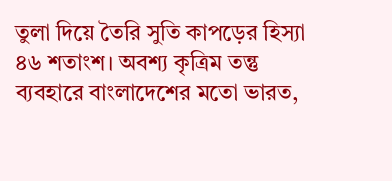তুলা দিয়ে তৈরি সুতি কাপড়ের হিস্যা ৪৬ শতাংশ। অবশ্য কৃত্রিম তন্তু ব্যবহারে বাংলাদেশের মতো ভারত,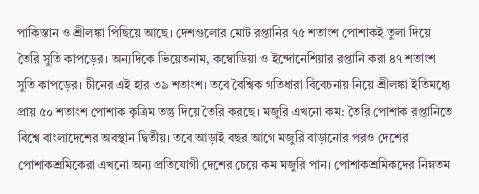পাকিস্তান ও শ্রীলঙ্কা পিছিয়ে আছে। দেশগুলোর মোট রপ্তানির ৭৫ শতাংশ পোশাকই তুলা দিয়ে তৈরি সুতি কাপড়ের। অন্যদিকে ভিয়েতনাম, কম্বোডিয়া ও ইন্দোনেশিয়ার রপ্তানি করা ৪৭ শতাংশ সুতি কাপড়ের। চীনের এই হার ৩৯ শতাংশ। তবে বৈশ্বিক গতিধারা বিবেচনায় নিয়ে শ্রীলঙ্কা ইতিমধ্যে প্রায় ৫০ শতাংশ পোশাক কৃত্রিম তন্তু দিয়ে তৈরি করছে। মজুরি এখনো কম: তৈরি পোশাক রপ্তানিতে বিশ্বে বাংলাদেশের অবস্থান দ্বিতীয়। তবে আড়াই বছর আগে মজুরি বাড়ানোর পরও দেশের পোশাকশ্রমিকেরা এখনো অন্য প্রতিযোগী দেশের চেয়ে কম মজুরি পান। পোশাকশ্রমিকদের নিম্নতম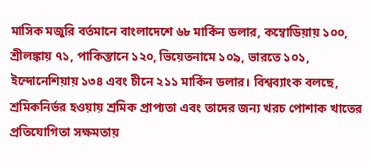মাসিক মজুরি বর্তমানে বাংলাদেশে ৬৮ মার্কিন ডলার, কম্বোডিয়ায় ১০০, শ্রীলঙ্কায় ৭১, পাকিস্তানে ১২০, ভিয়েতনামে ১০৯, ভারতে ১০১, ইন্দোনেশিয়ায় ১৩৪ এবং চীনে ২১১ মার্কিন ডলার। বিশ্বব্যাংক বলছে, শ্রমিকনির্ভর হওয়ায় শ্রমিক প্রাপ্যতা এবং তাদের জন্য খরচ পোশাক খাতের প্রতিযোগিতা সক্ষমতায়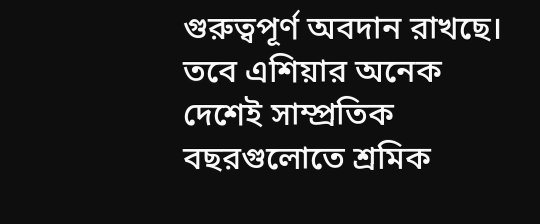গুরুত্বপূর্ণ অবদান রাখছে। তবে এশিয়ার অনেক দেশেই সাম্প্রতিক বছরগুলোতে শ্রমিক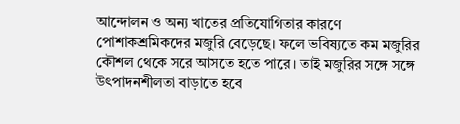আন্দোলন ও অন্য খাতের প্রতিযোগিতার কারণে পোশাকশ্রমিকদের মজুরি বেড়েছে। ফলে ভবিষ্যতে কম মজুরির কৌশল থেকে সরে আসতে হতে পারে। তাই মজুরির সঙ্গে সঙ্গে উৎপাদনশীলতা বাড়াতে হবে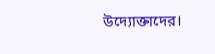উদ্যোক্তাদের।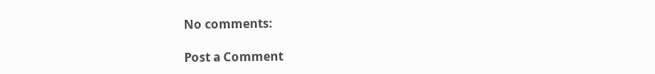No comments:

Post a Comment